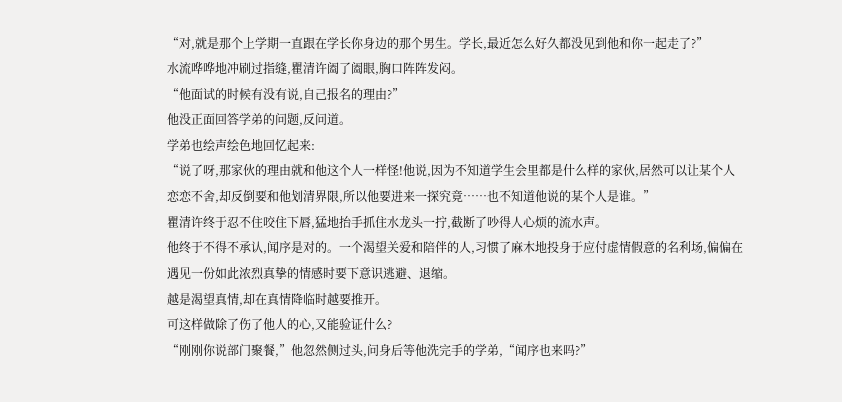“对,就是那个上学期一直跟在学长你身边的那个男生。学长,最近怎么好久都没见到他和你一起走了?”
水流哗哗地冲刷过指缝,瞿清许阖了阖眼,胸口阵阵发闷。
“他面试的时候有没有说,自己报名的理由?”
他没正面回答学弟的问题,反问道。
学弟也绘声绘色地回忆起来:
“说了呀,那家伙的理由就和他这个人一样怪!他说,因为不知道学生会里都是什么样的家伙,居然可以让某个人恋恋不舍,却反倒要和他划清界限,所以他要进来一探究竟……也不知道他说的某个人是谁。”
瞿清许终于忍不住咬住下唇,猛地抬手抓住水龙头一拧,截断了吵得人心烦的流水声。
他终于不得不承认,闻序是对的。一个渴望关爱和陪伴的人,习惯了麻木地投身于应付虚情假意的名利场,偏偏在遇见一份如此浓烈真挚的情感时要下意识逃避、退缩。
越是渴望真情,却在真情降临时越要推开。
可这样做除了伤了他人的心,又能验证什么?
“刚刚你说部门聚餐,”他忽然侧过头,问身后等他洗完手的学弟,“闻序也来吗?”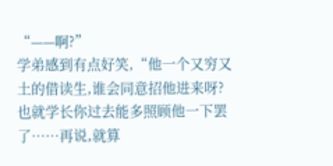“——啊?”
学弟感到有点好笑,“他一个又穷又土的借读生,谁会同意招他进来呀?也就学长你过去能多照顾他一下罢了……再说,就算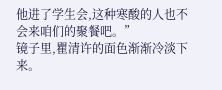他进了学生会,这种寒酸的人也不会来咱们的聚餐吧。”
镜子里,瞿清许的面色渐渐冷淡下来。